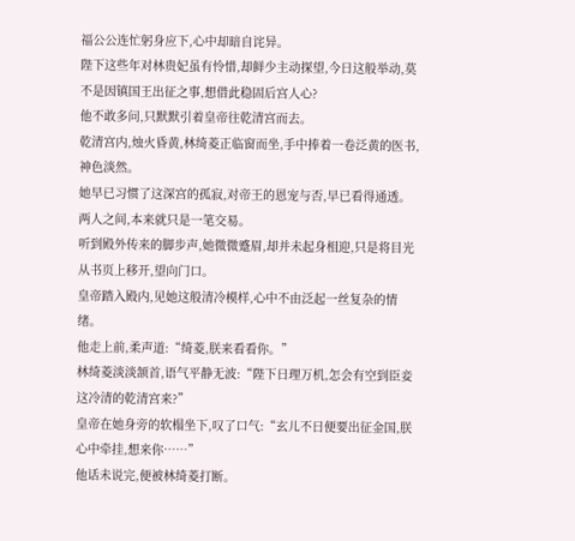福公公连忙躬身应下,心中却暗自诧异。
陛下这些年对林贵妃虽有怜惜,却鲜少主动探望,今日这般举动,莫不是因镇国王出征之事,想借此稳固后宫人心?
他不敢多问,只默默引着皇帝往乾清宫而去。
乾清宫内,烛火昏黄,林绮菱正临窗而坐,手中捧着一卷泛黄的医书,神色淡然。
她早已习惯了这深宫的孤寂,对帝王的恩宠与否,早已看得通透。
两人之间,本来就只是一笔交易。
听到殿外传来的脚步声,她微微蹙眉,却并未起身相迎,只是将目光从书页上移开,望向门口。
皇帝踏入殿内,见她这般清冷模样,心中不由泛起一丝复杂的情绪。
他走上前,柔声道:“绮菱,朕来看看你。”
林绮菱淡淡颔首,语气平静无波:“陛下日理万机,怎会有空到臣妾这冷清的乾清宫来?”
皇帝在她身旁的软榻坐下,叹了口气:“玄儿不日便要出征金国,朕心中牵挂,想来你……”
他话未说完,便被林绮菱打断。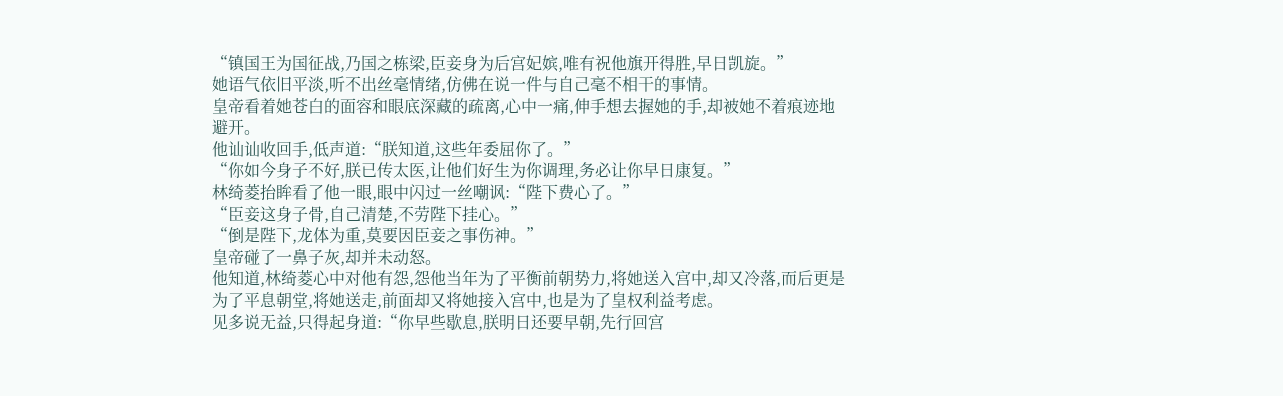“镇国王为国征战,乃国之栋梁,臣妾身为后宫妃嫔,唯有祝他旗开得胜,早日凯旋。”
她语气依旧平淡,听不出丝毫情绪,仿佛在说一件与自己毫不相干的事情。
皇帝看着她苍白的面容和眼底深藏的疏离,心中一痛,伸手想去握她的手,却被她不着痕迹地避开。
他讪讪收回手,低声道:“朕知道,这些年委屈你了。”
“你如今身子不好,朕已传太医,让他们好生为你调理,务必让你早日康复。”
林绮菱抬眸看了他一眼,眼中闪过一丝嘲讽:“陛下费心了。”
“臣妾这身子骨,自己清楚,不劳陛下挂心。”
“倒是陛下,龙体为重,莫要因臣妾之事伤神。”
皇帝碰了一鼻子灰,却并未动怒。
他知道,林绮菱心中对他有怨,怨他当年为了平衡前朝势力,将她送入宫中,却又冷落,而后更是为了平息朝堂,将她送走,前面却又将她接入宫中,也是为了皇权利益考虑。
见多说无益,只得起身道:“你早些歇息,朕明日还要早朝,先行回宫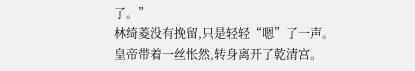了。”
林绮菱没有挽留,只是轻轻“嗯”了一声。
皇帝带着一丝怅然,转身离开了乾清宫。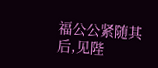福公公紧随其后,见陛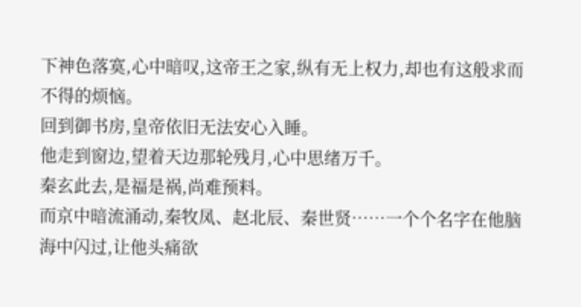下神色落寞,心中暗叹,这帝王之家,纵有无上权力,却也有这般求而不得的烦恼。
回到御书房,皇帝依旧无法安心入睡。
他走到窗边,望着天边那轮残月,心中思绪万千。
秦玄此去,是福是祸,尚难预料。
而京中暗流涌动,秦牧凤、赵北辰、秦世贤……一个个名字在他脑海中闪过,让他头痛欲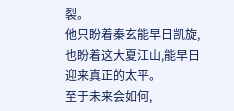裂。
他只盼着秦玄能早日凯旋,也盼着这大夏江山,能早日迎来真正的太平。
至于未来会如何,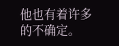他也有着许多的不确定。